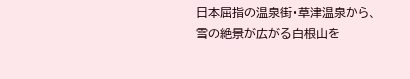日本屈指の温泉街・草津温泉から、雪の絶景が広がる白根山を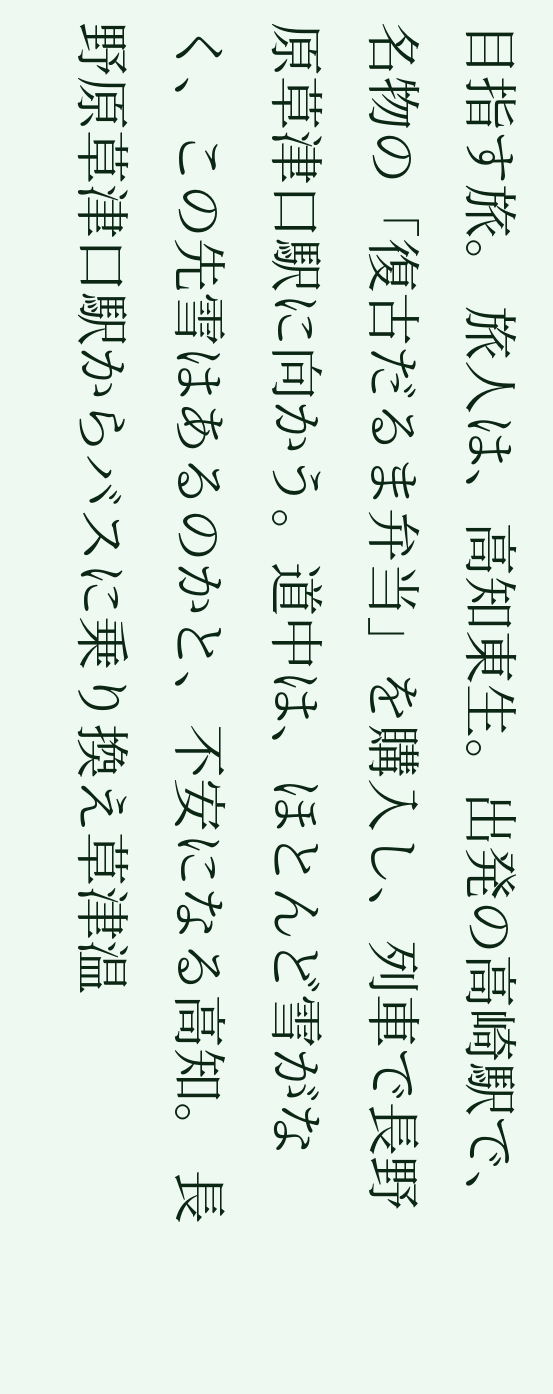目指す旅。 旅人は、高知東生。出発の高崎駅で、名物の「復古だるま弁当」を購入し、列車で長野原草津口駅に向かう。道中は、ほとんど雪がなく、この先雪はあるのかと、不安になる高知。 長野原草津口駅からバスに乗り換え草津温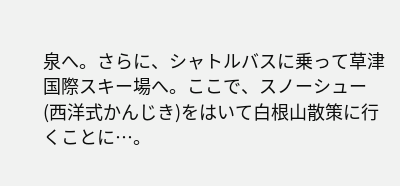泉へ。さらに、シャトルバスに乗って草津国際スキー場へ。ここで、スノーシュー(西洋式かんじき)をはいて白根山散策に行くことに…。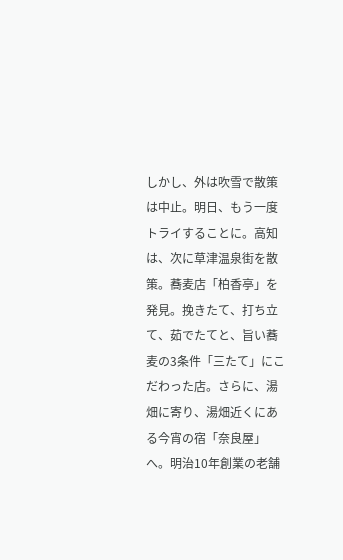しかし、外は吹雪で散策は中止。明日、もう一度トライすることに。高知は、次に草津温泉街を散策。蕎麦店「柏香亭」を発見。挽きたて、打ち立て、茹でたてと、旨い蕎麦の3条件「三たて」にこだわった店。さらに、湯畑に寄り、湯畑近くにある今宵の宿「奈良屋」へ。明治10年創業の老舗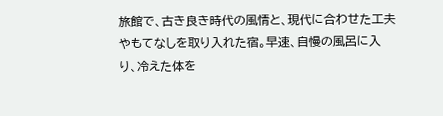旅館で、古き良き時代の風情と、現代に合わせた工夫やもてなしを取り入れた宿。早速、自慢の風呂に入り、冷えた体を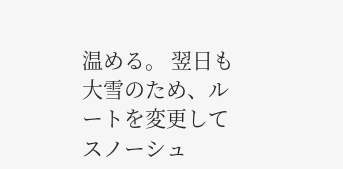温める。 翌日も大雪のため、ルートを変更してスノーシュ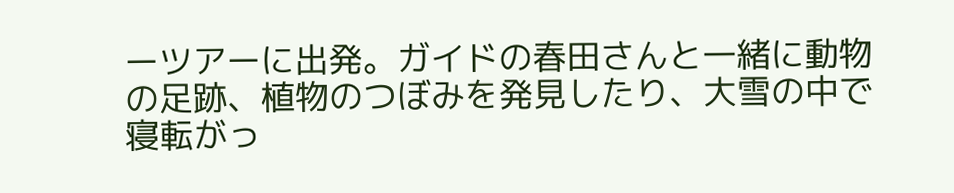ーツアーに出発。ガイドの春田さんと一緒に動物の足跡、植物のつぼみを発見したり、大雪の中で寝転がっ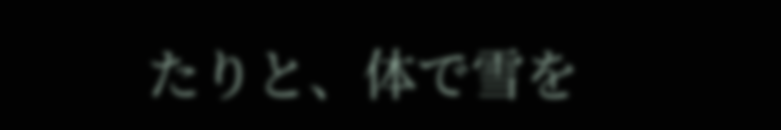たりと、体で雪を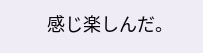感じ楽しんだ。